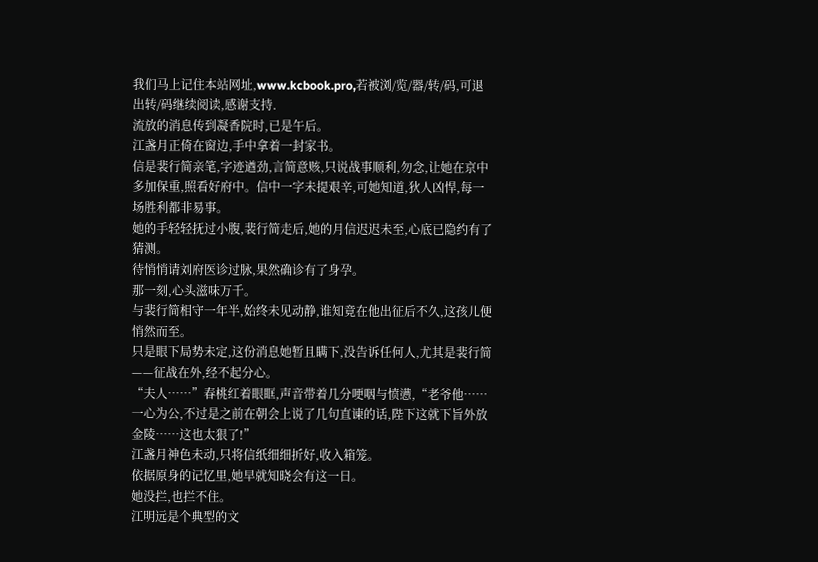我们马上记住本站网址,www.kcbook.pro,若被浏/览/器/转/码,可退出转/码继续阅读,感谢支持.
流放的消息传到凝香院时,已是午后。
江盏月正倚在窗边,手中拿着一封家书。
信是裴行简亲笔,字迹遒劲,言简意赅,只说战事顺利,勿念,让她在京中多加保重,照看好府中。信中一字未提艰辛,可她知道,狄人凶悍,每一场胜利都非易事。
她的手轻轻抚过小腹,裴行简走后,她的月信迟迟未至,心底已隐约有了猜测。
待悄悄请刘府医诊过脉,果然确诊有了身孕。
那一刻,心头滋味万千。
与裴行简相守一年半,始终未见动静,谁知竟在他出征后不久,这孩儿便悄然而至。
只是眼下局势未定,这份消息她暂且瞒下,没告诉任何人,尤其是裴行简——征战在外,经不起分心。
“夫人……”春桃红着眼眶,声音带着几分哽咽与愤懑,“老爷他……一心为公,不过是之前在朝会上说了几句直谏的话,陛下这就下旨外放金陵……这也太狠了!”
江盏月神色未动,只将信纸细细折好,收入箱笼。
依据原身的记忆里,她早就知晓会有这一日。
她没拦,也拦不住。
江明远是个典型的文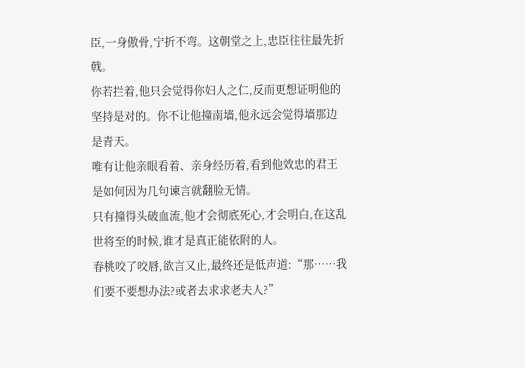臣,一身傲骨,宁折不弯。这朝堂之上,忠臣往往最先折戟。
你若拦着,他只会觉得你妇人之仁,反而更想证明他的坚持是对的。你不让他撞南墙,他永远会觉得墙那边是青天。
唯有让他亲眼看着、亲身经历着,看到他效忠的君王是如何因为几句谏言就翻脸无情。
只有撞得头破血流,他才会彻底死心,才会明白,在这乱世将至的时候,谁才是真正能依附的人。
春桃咬了咬唇,欲言又止,最终还是低声道:“那……我们要不要想办法?或者去求求老夫人?”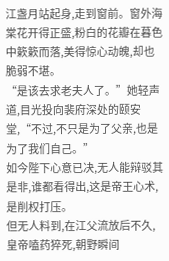江盏月站起身,走到窗前。窗外海棠花开得正盛,粉白的花瓣在暮色中簌簌而落,美得惊心动魄,却也脆弱不堪。
“是该去求老夫人了。”她轻声道,目光投向裴府深处的颐安堂,“不过,不只是为了父亲,也是为了我们自己。”
如今陛下心意已决,无人能辩驳其是非,谁都看得出,这是帝王心术,是削权打压。
但无人料到,在江父流放后不久,皇帝嗑药猝死,朝野瞬间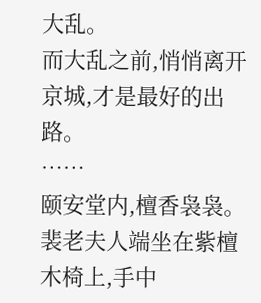大乱。
而大乱之前,悄悄离开京城,才是最好的出路。
……
颐安堂内,檀香袅袅。
裴老夫人端坐在紫檀木椅上,手中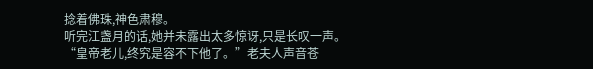捻着佛珠,神色肃穆。
听完江盏月的话,她并未露出太多惊讶,只是长叹一声。
“皇帝老儿,终究是容不下他了。”老夫人声音苍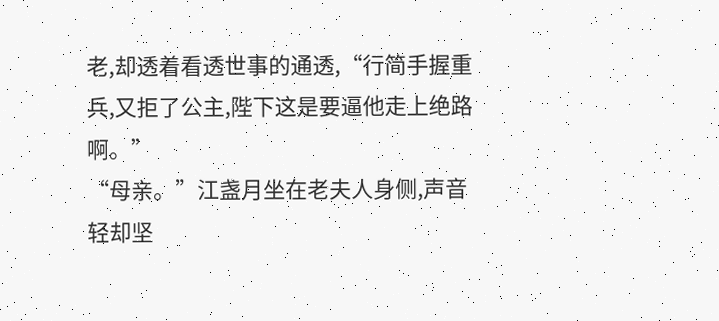老,却透着看透世事的通透,“行简手握重兵,又拒了公主,陛下这是要逼他走上绝路啊。”
“母亲。”江盏月坐在老夫人身侧,声音轻却坚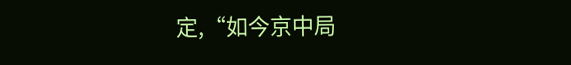定,“如今京中局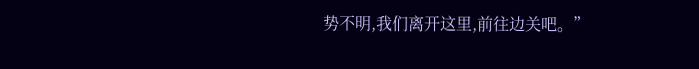势不明,我们离开这里,前往边关吧。”